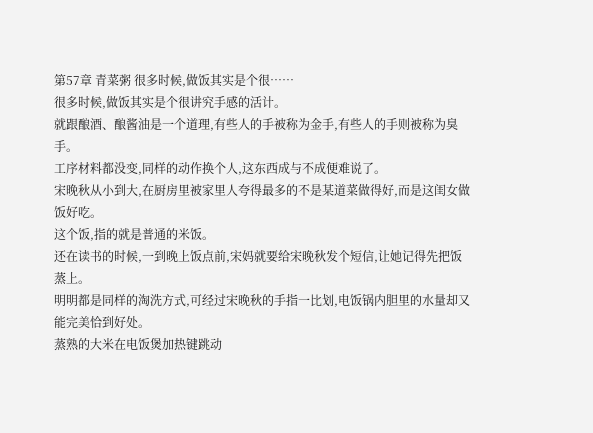第57章 青菜粥 很多时候,做饭其实是个很……
很多时候,做饭其实是个很讲究手感的活计。
就跟酿酒、酿酱油是一个道理,有些人的手被称为金手,有些人的手则被称为臭手。
工序材料都没变,同样的动作换个人,这东西成与不成便难说了。
宋晚秋从小到大,在厨房里被家里人夸得最多的不是某道菜做得好,而是这闺女做饭好吃。
这个饭,指的就是普通的米饭。
还在读书的时候,一到晚上饭点前,宋妈就要给宋晚秋发个短信,让她记得先把饭蒸上。
明明都是同样的淘洗方式,可经过宋晚秋的手指一比划,电饭锅内胆里的水量却又能完美恰到好处。
蒸熟的大米在电饭煲加热键跳动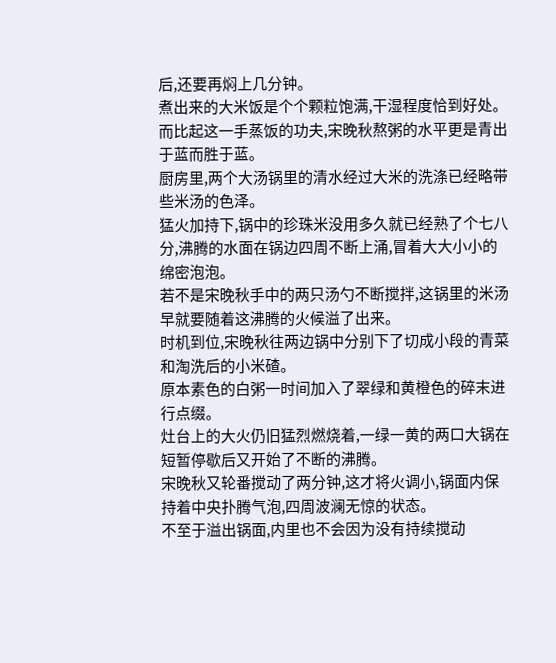后,还要再焖上几分钟。
煮出来的大米饭是个个颗粒饱满,干湿程度恰到好处。
而比起这一手蒸饭的功夫,宋晚秋熬粥的水平更是青出于蓝而胜于蓝。
厨房里,两个大汤锅里的清水经过大米的洗涤已经略带些米汤的色泽。
猛火加持下,锅中的珍珠米没用多久就已经熟了个七八分,沸腾的水面在锅边四周不断上涌,冒着大大小小的绵密泡泡。
若不是宋晚秋手中的两只汤勺不断搅拌,这锅里的米汤早就要随着这沸腾的火候溢了出来。
时机到位,宋晚秋往两边锅中分别下了切成小段的青菜和淘洗后的小米碴。
原本素色的白粥一时间加入了翠绿和黄橙色的碎末进行点缀。
灶台上的大火仍旧猛烈燃烧着,一绿一黄的两口大锅在短暂停歇后又开始了不断的沸腾。
宋晚秋又轮番搅动了两分钟,这才将火调小,锅面内保持着中央扑腾气泡,四周波澜无惊的状态。
不至于溢出锅面,内里也不会因为没有持续搅动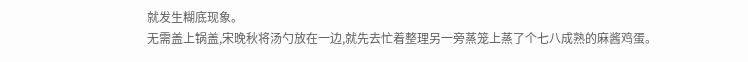就发生糊底现象。
无需盖上锅盖,宋晚秋将汤勺放在一边,就先去忙着整理另一旁蒸笼上蒸了个七八成熟的麻酱鸡蛋。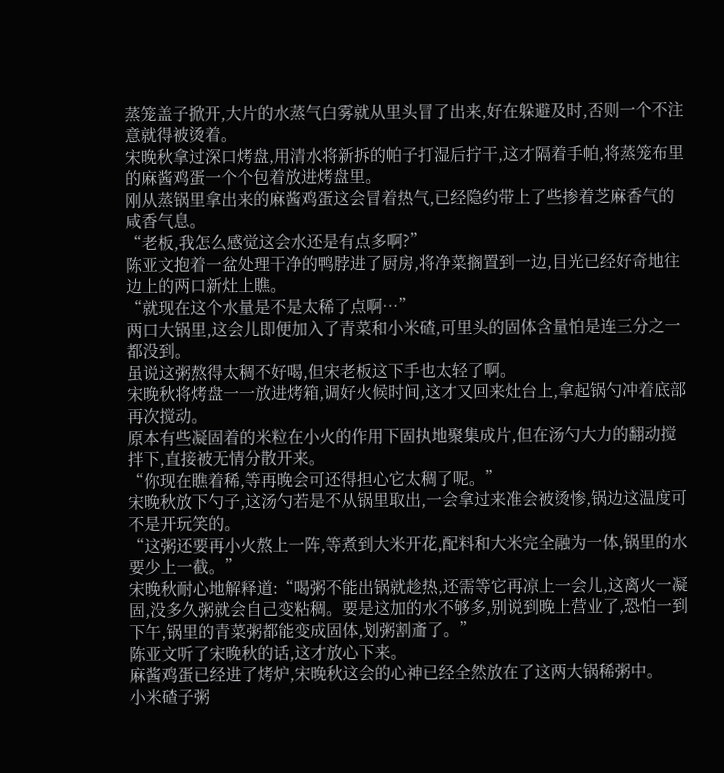蒸笼盖子掀开,大片的水蒸气白雾就从里头冒了出来,好在躲避及时,否则一个不注意就得被烫着。
宋晚秋拿过深口烤盘,用清水将新拆的帕子打湿后拧干,这才隔着手帕,将蒸笼布里的麻酱鸡蛋一个个包着放进烤盘里。
刚从蒸锅里拿出来的麻酱鸡蛋这会冒着热气,已经隐约带上了些掺着芝麻香气的咸香气息。
“老板,我怎么感觉这会水还是有点多啊?”
陈亚文抱着一盆处理干净的鸭脖进了厨房,将净菜搁置到一边,目光已经好奇地往边上的两口新灶上瞧。
“就现在这个水量是不是太稀了点啊…”
两口大锅里,这会儿即便加入了青菜和小米碴,可里头的固体含量怕是连三分之一都没到。
虽说这粥熬得太稠不好喝,但宋老板这下手也太轻了啊。
宋晚秋将烤盘一一放进烤箱,调好火候时间,这才又回来灶台上,拿起锅勺冲着底部再次搅动。
原本有些凝固着的米粒在小火的作用下固执地聚集成片,但在汤勺大力的翻动搅拌下,直接被无情分散开来。
“你现在瞧着稀,等再晚会可还得担心它太稠了呢。”
宋晚秋放下勺子,这汤勺若是不从锅里取出,一会拿过来准会被烫惨,锅边这温度可不是开玩笑的。
“这粥还要再小火熬上一阵,等煮到大米开花,配料和大米完全融为一体,锅里的水要少上一截。”
宋晚秋耐心地解释道:“喝粥不能出锅就趁热,还需等它再凉上一会儿,这离火一凝固,没多久粥就会自己变粘稠。要是这加的水不够多,别说到晚上营业了,恐怕一到下午,锅里的青菜粥都能变成固体,划粥割齑了。”
陈亚文听了宋晚秋的话,这才放心下来。
麻酱鸡蛋已经进了烤炉,宋晚秋这会的心神已经全然放在了这两大锅稀粥中。
小米碴子粥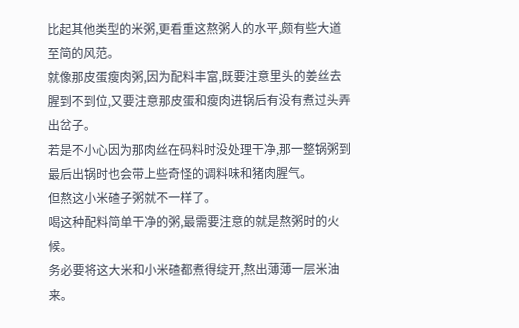比起其他类型的米粥,更看重这熬粥人的水平,颇有些大道至简的风范。
就像那皮蛋瘦肉粥,因为配料丰富,既要注意里头的姜丝去腥到不到位,又要注意那皮蛋和瘦肉进锅后有没有煮过头弄出岔子。
若是不小心因为那肉丝在码料时没处理干净,那一整锅粥到最后出锅时也会带上些奇怪的调料味和猪肉腥气。
但熬这小米碴子粥就不一样了。
喝这种配料简单干净的粥,最需要注意的就是熬粥时的火候。
务必要将这大米和小米碴都煮得绽开,熬出薄薄一层米油来。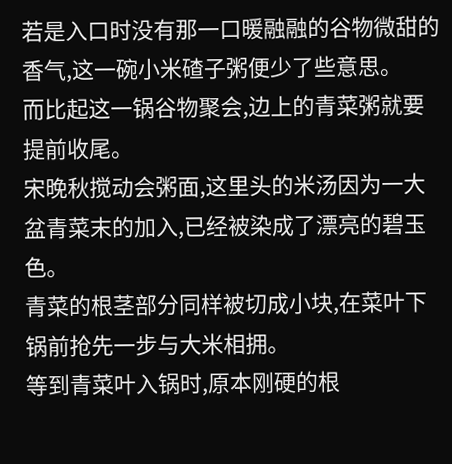若是入口时没有那一口暖融融的谷物微甜的香气,这一碗小米碴子粥便少了些意思。
而比起这一锅谷物聚会,边上的青菜粥就要提前收尾。
宋晚秋搅动会粥面,这里头的米汤因为一大盆青菜末的加入,已经被染成了漂亮的碧玉色。
青菜的根茎部分同样被切成小块,在菜叶下锅前抢先一步与大米相拥。
等到青菜叶入锅时,原本刚硬的根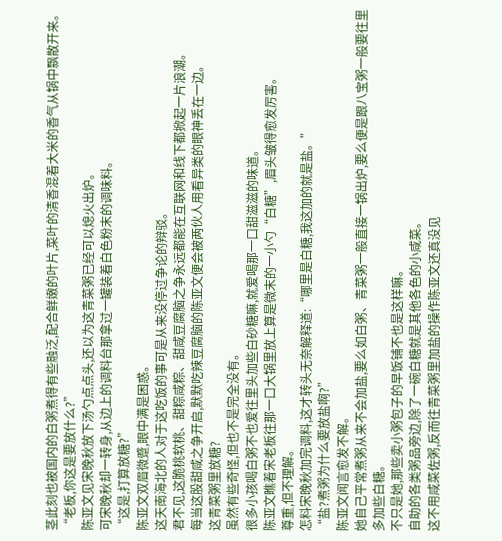茎此刻也被国内的白粥煮得有些融泛,配合鲜嫩的叶片,菜叶的清香混着大米的香气从锅中飘散开来。
“老板,你这是要放什么?”
陈亚文见宋晚秋放下汤勺点点头,还以为这青菜粥已经可以熄火出炉。
可宋晚秋却一转身,从边上的调料台那拿过一罐装着白色粉末的调味料。
“这是,打算放糖?”
陈亚文双眉微蹙,眼中满是困惑。
这天南海北的人对于这吃饭的事可是从来没停过争论的辩驳。
君不见,这脆桃软桃、甜粽咸粽、甜咸豆腐脑之争永远都能在互联网和线下都掀起一片浪潮。
每当这股甜咸之争开启,默默吃辣豆腐脑的陈亚文便会被两伙人用看异类的眼神丢在一边。
这青菜粥里放糖?
虽然有些奇怪,但也不是完全没有。
很多小孩喝白粥不也爱往里头加些白砂糖嘛,就爱喝那一口甜滋滋的味道。
陈亚文瞧着宋老板往那一口大锅里放上算是微末的一小勺“白糖”,眉头皱得愈发厉害。
尊重,但不理解。
怎料宋晚秋加完调料,这才转头无奈解释道:“哪里是白糖,我这加的就是盐。”
“盐?煮粥为什么要放盐啊?”
陈亚文闻言愈发不解。
她自己平常煮粥从来不会加盐,要么如白粥、青菜粥一般直接一锅出炉,要么便是跟八宝粥一般要往里多加些白糖。
不只是她,那些卖小粥包子的早饭铺不也是这样嘛。
自助的各类粥品旁边,除了一碗白糖就是其他各色的小咸菜。
这不用咸菜佐粥,反而往青菜粥里加盐的操作陈亚文还真没见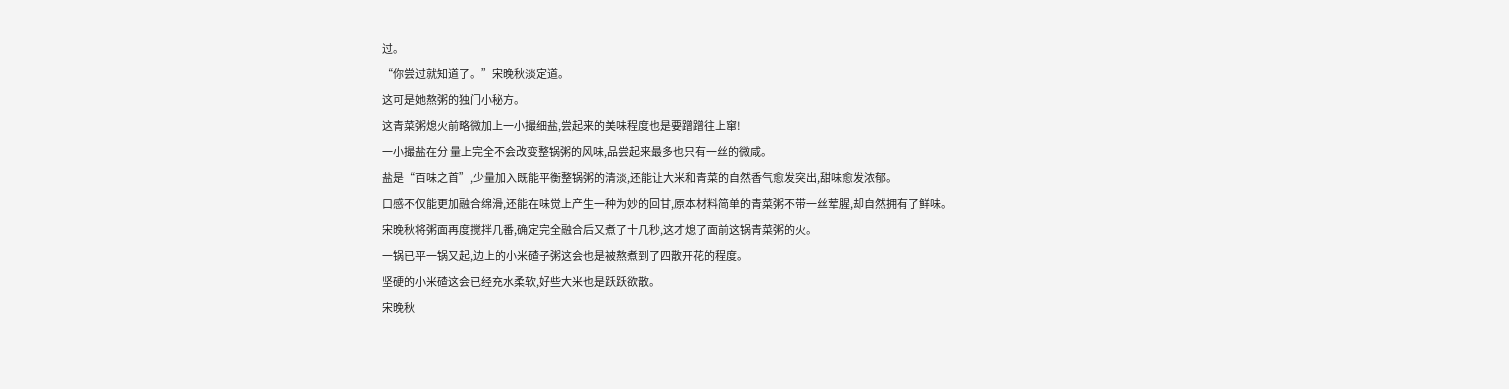过。
“你尝过就知道了。”宋晚秋淡定道。
这可是她熬粥的独门小秘方。
这青菜粥熄火前略微加上一小撮细盐,尝起来的美味程度也是要蹭蹭往上窜!
一小撮盐在分 量上完全不会改变整锅粥的风味,品尝起来最多也只有一丝的微咸。
盐是“百味之首”,少量加入既能平衡整锅粥的清淡,还能让大米和青菜的自然香气愈发突出,甜味愈发浓郁。
口感不仅能更加融合绵滑,还能在味觉上产生一种为妙的回甘,原本材料简单的青菜粥不带一丝荤腥,却自然拥有了鲜味。
宋晚秋将粥面再度搅拌几番,确定完全融合后又煮了十几秒,这才熄了面前这锅青菜粥的火。
一锅已平一锅又起,边上的小米碴子粥这会也是被熬煮到了四散开花的程度。
坚硬的小米碴这会已经充水柔软,好些大米也是跃跃欲散。
宋晚秋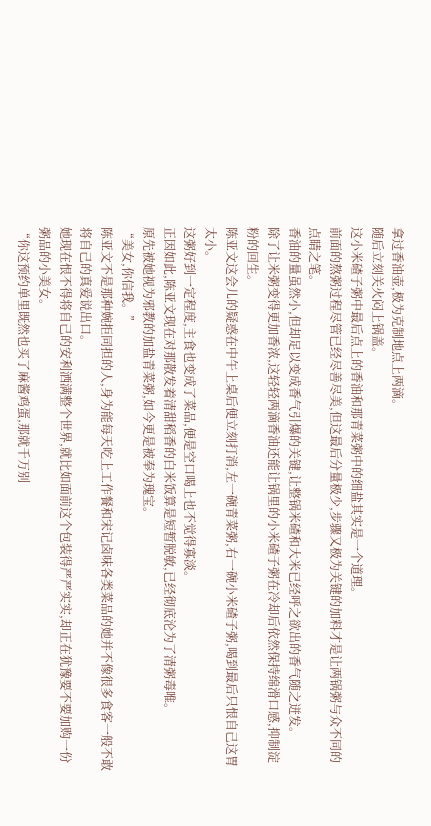拿过香油壶,极为克制地点上两滴。
随后立刻关火闷上锅盖。
这小米碴子粥中最后点上的香油和那青菜粥中的细盐其实是一个道理。
前面的熬粥过程尽管已经尽善尽美,但这最后分量极少,步骤又极为关键的加料才是让两锅粥与众不同的点睛之笔。
香油的量虽然小,但却足以变成香气引爆的关键,让整锅米碴和大米已经呼之欲出的香气随之迸发。
除了让米粥变得更加香浓,这轻轻两滴香油还能让锅里的小米碴子粥在冷却后依然保持绵滑口感,抑制淀粉的回生。
陈亚文这会儿的疑惑在中午上桌后便立刻打消,左一碗青菜粥,右一碗小米碴子粥,喝到最后只恨自己这胃太小。
这粥好到一定程度,主食也变成了菜品,便是空口喝上也不觉得寡淡。
正因如此,陈亚文现在对那散发着清甜稻香的白米饭算是短暂脱敏,已经彻底沦为了清粥毒唯。
原先被她视为邪教的加盐青菜粥,如今更是被奉为瑰宝。
“美女,你信我。”
陈亚文不是那种婉拒同担的人,身为能每天吃上工作餐和宋记卤味各类菜品的她并不像很多食客一般不敢将自己的真爱说出口。
她现在恨不得将自己的安利洒满整个世界,就比如面前这个包装得严严实实,却正在犹豫要不要加购一份粥品的小美女。
“你这预约单里既然也买了麻酱鸡蛋,那就千万别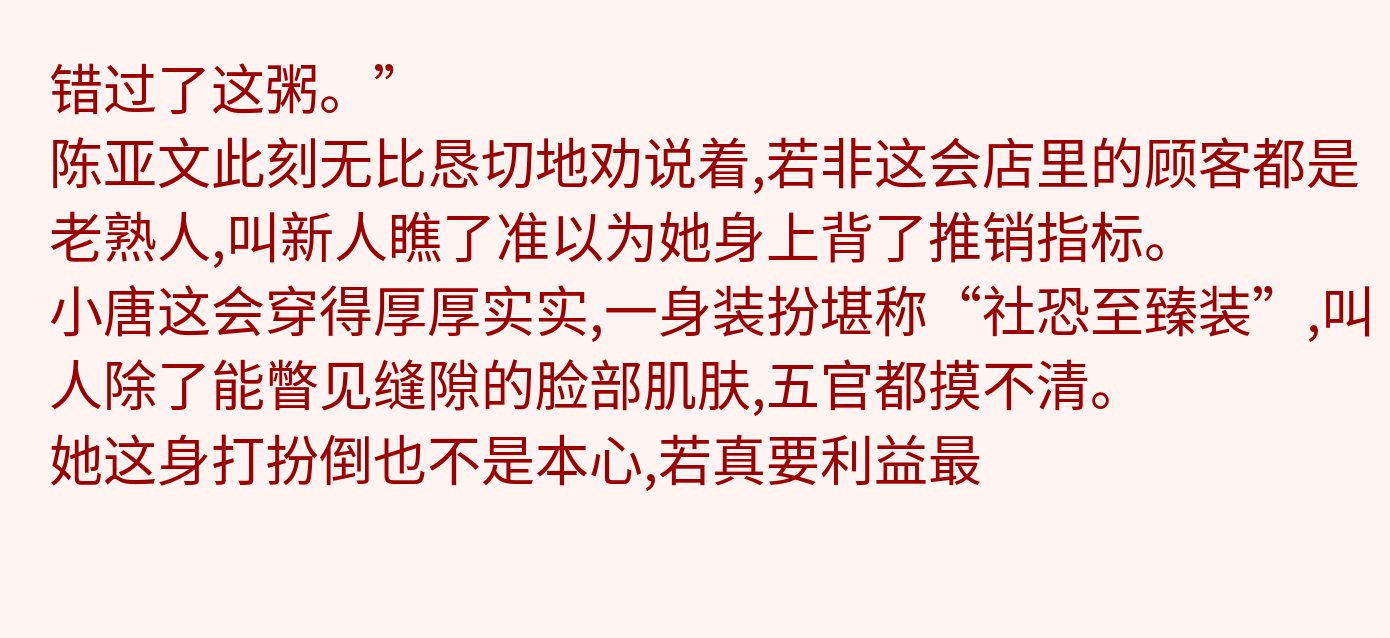错过了这粥。”
陈亚文此刻无比恳切地劝说着,若非这会店里的顾客都是老熟人,叫新人瞧了准以为她身上背了推销指标。
小唐这会穿得厚厚实实,一身装扮堪称“社恐至臻装”,叫人除了能瞥见缝隙的脸部肌肤,五官都摸不清。
她这身打扮倒也不是本心,若真要利益最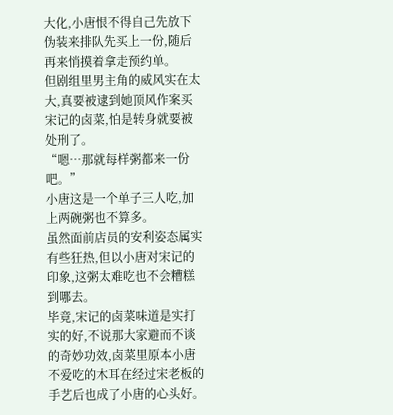大化,小唐恨不得自己先放下伪装来排队先买上一份,随后再来悄摸着拿走预约单。
但剧组里男主角的威风实在太大,真要被逮到她顶风作案买宋记的卤菜,怕是转身就要被处刑了。
“嗯…那就每样粥都来一份吧。”
小唐这是一个单子三人吃,加上两碗粥也不算多。
虽然面前店员的安利姿态属实有些狂热,但以小唐对宋记的印象,这粥太难吃也不会糟糕到哪去。
毕竟,宋记的卤菜味道是实打实的好,不说那大家避而不谈的奇妙功效,卤菜里原本小唐不爱吃的木耳在经过宋老板的手艺后也成了小唐的心头好。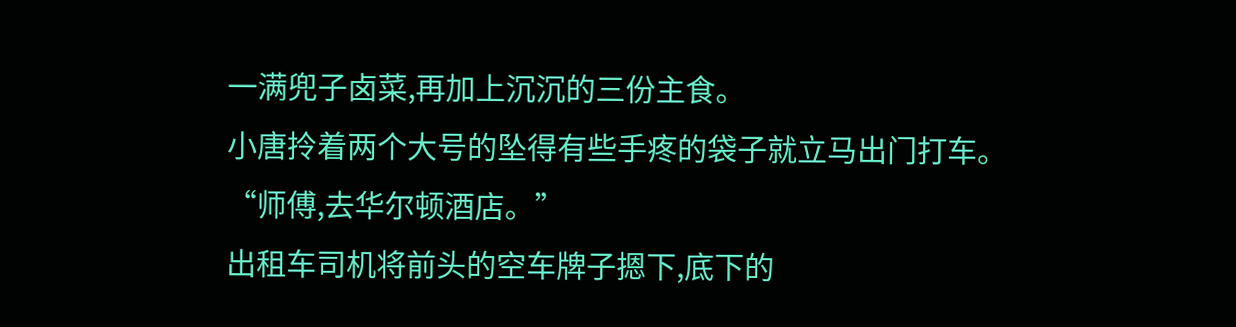一满兜子卤菜,再加上沉沉的三份主食。
小唐拎着两个大号的坠得有些手疼的袋子就立马出门打车。
“师傅,去华尔顿酒店。”
出租车司机将前头的空车牌子摁下,底下的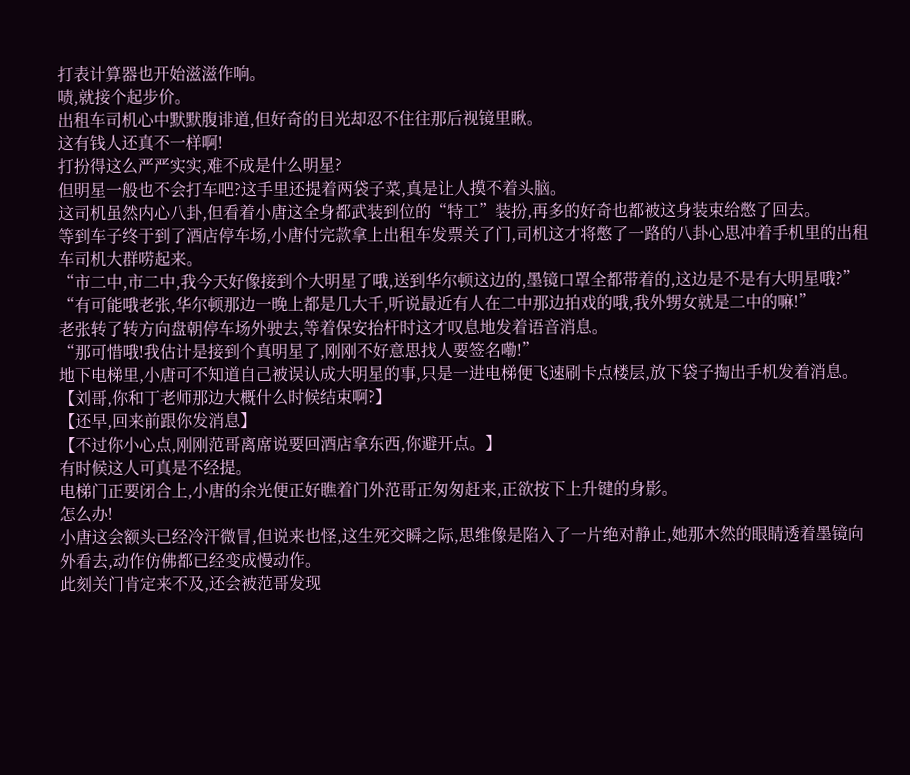打表计算器也开始滋滋作响。
啧,就接个起步价。
出租车司机心中默默腹诽道,但好奇的目光却忍不住往那后视镜里瞅。
这有钱人还真不一样啊!
打扮得这么严严实实,难不成是什么明星?
但明星一般也不会打车吧?这手里还提着两袋子菜,真是让人摸不着头脑。
这司机虽然内心八卦,但看着小唐这全身都武装到位的“特工”装扮,再多的好奇也都被这身装束给憋了回去。
等到车子终于到了酒店停车场,小唐付完款拿上出租车发票关了门,司机这才将憋了一路的八卦心思冲着手机里的出租车司机大群唠起来。
“市二中,市二中,我今天好像接到个大明星了哦,送到华尔顿这边的,墨镜口罩全都带着的,这边是不是有大明星哦?”
“有可能哦老张,华尔顿那边一晚上都是几大千,听说最近有人在二中那边拍戏的哦,我外甥女就是二中的嘛!”
老张转了转方向盘朝停车场外驶去,等着保安抬杆时这才叹息地发着语音消息。
“那可惜哦!我估计是接到个真明星了,刚刚不好意思找人要签名嘞!”
地下电梯里,小唐可不知道自己被误认成大明星的事,只是一进电梯便飞速刷卡点楼层,放下袋子掏出手机发着消息。
【刘哥,你和丁老师那边大概什么时候结束啊?】
【还早,回来前跟你发消息】
【不过你小心点,刚刚范哥离席说要回酒店拿东西,你避开点。】
有时候这人可真是不经提。
电梯门正要闭合上,小唐的余光便正好瞧着门外范哥正匆匆赶来,正欲按下上升键的身影。
怎么办!
小唐这会额头已经冷汗微冒,但说来也怪,这生死交瞬之际,思维像是陷入了一片绝对静止,她那木然的眼睛透着墨镜向外看去,动作仿佛都已经变成慢动作。
此刻关门肯定来不及,还会被范哥发现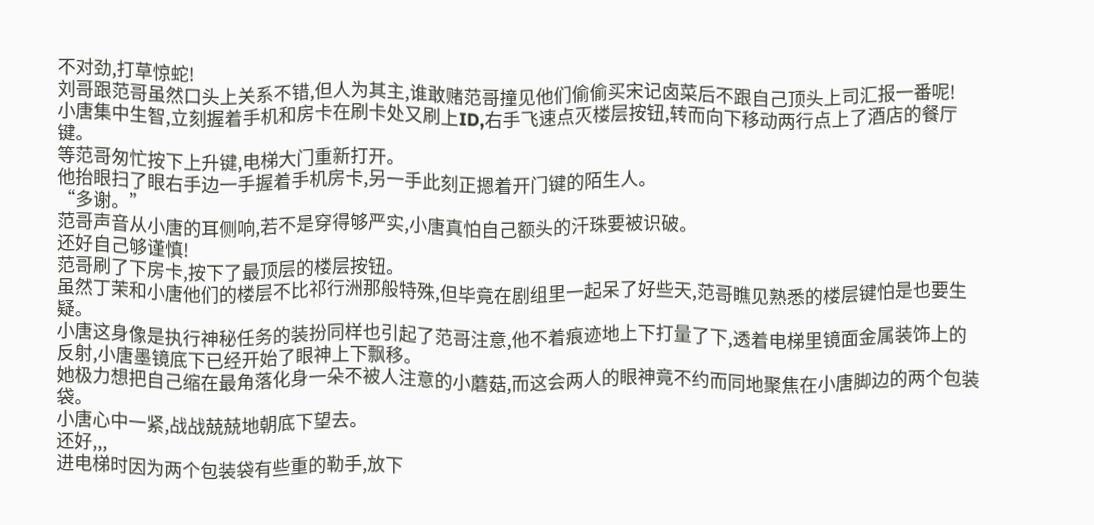不对劲,打草惊蛇!
刘哥跟范哥虽然口头上关系不错,但人为其主,谁敢赌范哥撞见他们偷偷买宋记卤菜后不跟自己顶头上司汇报一番呢!
小唐集中生智,立刻握着手机和房卡在刷卡处又刷上ID,右手飞速点灭楼层按钮,转而向下移动两行点上了酒店的餐厅键。
等范哥匆忙按下上升键,电梯大门重新打开。
他抬眼扫了眼右手边一手握着手机房卡,另一手此刻正摁着开门键的陌生人。
“多谢。”
范哥声音从小唐的耳侧响,若不是穿得够严实,小唐真怕自己额头的汗珠要被识破。
还好自己够谨慎!
范哥刷了下房卡,按下了最顶层的楼层按钮。
虽然丁茉和小唐他们的楼层不比祁行洲那般特殊,但毕竟在剧组里一起呆了好些天,范哥瞧见熟悉的楼层键怕是也要生疑。
小唐这身像是执行神秘任务的装扮同样也引起了范哥注意,他不着痕迹地上下打量了下,透着电梯里镜面金属装饰上的反射,小唐墨镜底下已经开始了眼神上下飘移。
她极力想把自己缩在最角落化身一朵不被人注意的小蘑菇,而这会两人的眼神竟不约而同地聚焦在小唐脚边的两个包装袋。
小唐心中一紧,战战兢兢地朝底下望去。
还好,,,
进电梯时因为两个包装袋有些重的勒手,放下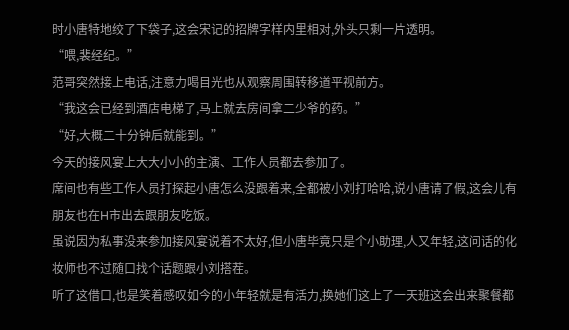时小唐特地绞了下袋子,这会宋记的招牌字样内里相对,外头只剩一片透明。
“喂,裴经纪。”
范哥突然接上电话,注意力喝目光也从观察周围转移道平视前方。
“我这会已经到酒店电梯了,马上就去房间拿二少爷的药。”
“好,大概二十分钟后就能到。”
今天的接风宴上大大小小的主演、工作人员都去参加了。
席间也有些工作人员打探起小唐怎么没跟着来,全都被小刘打哈哈,说小唐请了假,这会儿有朋友也在H市出去跟朋友吃饭。
虽说因为私事没来参加接风宴说着不太好,但小唐毕竟只是个小助理,人又年轻,这问话的化妆师也不过随口找个话题跟小刘搭茬。
听了这借口,也是笑着感叹如今的小年轻就是有活力,换她们这上了一天班这会出来聚餐都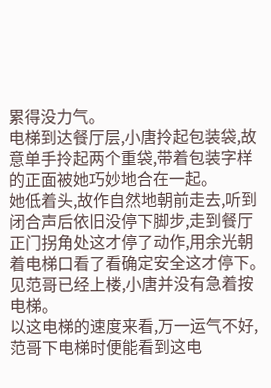累得没力气。
电梯到达餐厅层,小唐拎起包装袋,故意单手拎起两个重袋,带着包装字样的正面被她巧妙地合在一起。
她低着头,故作自然地朝前走去,听到闭合声后依旧没停下脚步,走到餐厅正门拐角处这才停了动作,用余光朝着电梯口看了看确定安全这才停下。
见范哥已经上楼,小唐并没有急着按电梯。
以这电梯的速度来看,万一运气不好,范哥下电梯时便能看到这电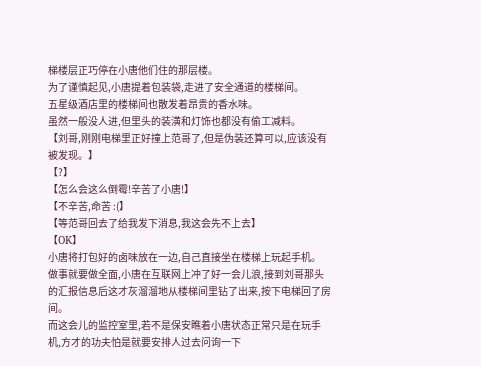梯楼层正巧停在小唐他们住的那层楼。
为了谨慎起见,小唐提着包装袋,走进了安全通道的楼梯间。
五星级酒店里的楼梯间也散发着昂贵的香水味。
虽然一般没人进,但里头的装潢和灯饰也都没有偷工减料。
【刘哥,刚刚电梯里正好撞上范哥了,但是伪装还算可以,应该没有被发现。】
【?】
【怎么会这么倒霉!辛苦了小唐!】
【不辛苦,命苦 :(】
【等范哥回去了给我发下消息,我这会先不上去】
【OK】
小唐将打包好的卤味放在一边,自己直接坐在楼梯上玩起手机。
做事就要做全面,小唐在互联网上冲了好一会儿浪,接到刘哥那头的汇报信息后这才灰溜溜地从楼梯间里钻了出来,按下电梯回了房间。
而这会儿的监控室里,若不是保安瞧着小唐状态正常只是在玩手机,方才的功夫怕是就要安排人过去问询一下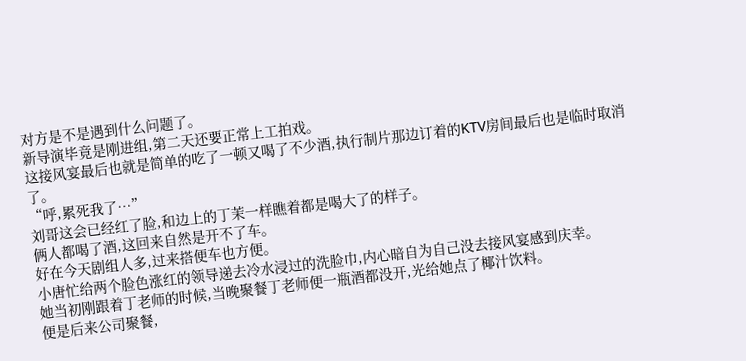对方是不是遇到什么问题了。
新导演毕竟是刚进组,第二天还要正常上工拍戏。
这接风宴最后也就是简单的吃了一顿又喝了不少酒,执行制片那边订着的KTV房间最后也是临时取消了。
“呼,累死我了…”
刘哥这会已经红了脸,和边上的丁茉一样瞧着都是喝大了的样子。
俩人都喝了酒,这回来自然是开不了车。
好在今天剧组人多,过来搭便车也方便。
小唐忙给两个脸色涨红的领导递去冷水浸过的洗脸巾,内心暗自为自己没去接风宴感到庆幸。
她当初刚跟着丁老师的时候,当晚聚餐丁老师便一瓶酒都没开,光给她点了椰汁饮料。
便是后来公司聚餐,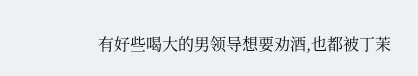有好些喝大的男领导想要劝酒,也都被丁茉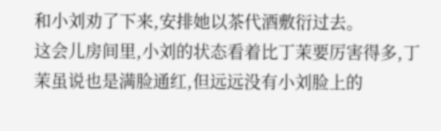和小刘劝了下来,安排她以茶代酒敷衍过去。
这会儿房间里,小刘的状态看着比丁茉要厉害得多,丁茉虽说也是满脸通红,但远远没有小刘脸上的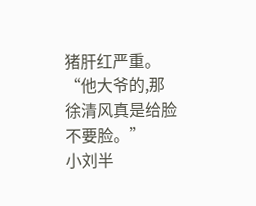猪肝红严重。
“他大爷的,那徐清风真是给脸不要脸。”
小刘半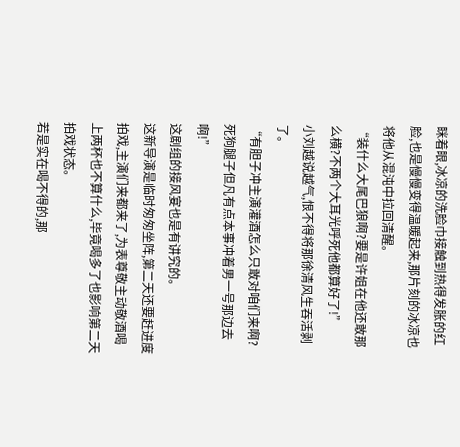眯着眼,冰凉的洗脸巾接触到热得发胀的红脸,也是慢慢变得温暖起来,那片刻的冰凉也将他从混沌中拉回清醒。
“装什么大尾巴狼啊?要是许姐在他还敢那么横?不两个大耳光呼死他都算好了!”
小刘越说越气,恨不得将那徐清风生吞活剥了。
“有胆子冲主演灌酒怎么只敢对咱们来啊?死狗腿子但凡有点本事冲着男一号那边去啊!”
这剧组的接风宴也是有讲究的。
这新导演是临时匆匆坐阵,第二天还要赶进度拍戏,主演们来都来了,为表尊敬主动敬酒喝上两杯也不算什么,毕竟喝多了也影响第二天拍戏状态。
若是实在喝不得的,那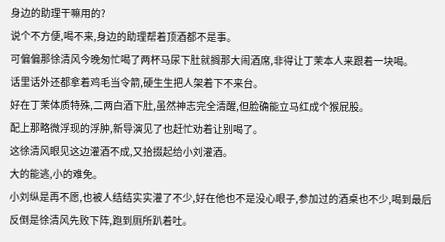身边的助理干嘛用的?
说个不方便,喝不来,身边的助理帮着顶酒都不是事。
可偏偏那徐清风今晚匆忙喝了两杯马尿下肚就搁那大闹酒席,非得让丁茉本人来跟着一块喝。
话里话外还都拿着鸡毛当令箭,硬生生把人架着下不来台。
好在丁茉体质特殊,二两白酒下肚,虽然神志完全清醒,但脸确能立马红成个猴屁股。
配上那略微浮现的浮肿,新导演见了也赶忙劝着让别喝了。
这徐清风眼见这边灌酒不成,又拾掇起给小刘灌酒。
大的能逃,小的难免。
小刘纵是再不愿,也被人结结实实灌了不少,好在他也不是没心眼子,参加过的酒桌也不少,喝到最后反倒是徐清风先败下阵,跑到厕所趴着吐。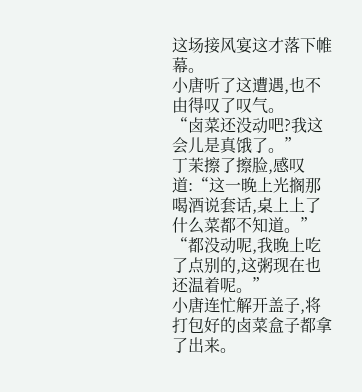这场接风宴这才落下帷幕。
小唐听了这遭遇,也不由得叹了叹气。
“卤菜还没动吧?我这会儿是真饿了。”
丁茉擦了擦脸,感叹道:“这一晚上光搁那喝酒说套话,桌上上了什么菜都不知道。”
“都没动呢,我晚上吃了点别的,这粥现在也还温着呢。”
小唐连忙解开盖子,将打包好的卤菜盒子都拿了出来。